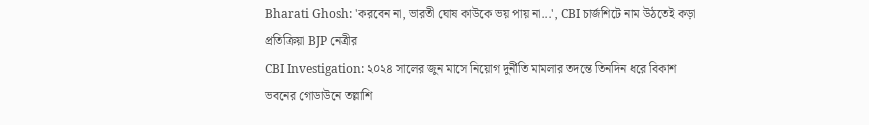Bharati Ghosh: 'করবেন না, ভারতী ঘোষ কাউকে ভয় পায় না...', CBI চার্জশিটে নাম উঠতেই কড়া প্রতিক্রিয়া BJP নেত্রীর
CBI Investigation: ২০২৪ সালের জুন মাসে নিয়োগ দুর্নীতি মামলার তদন্তে তিনদিন ধরে বিকাশ ভবনের গোডাউনে তল্লাশি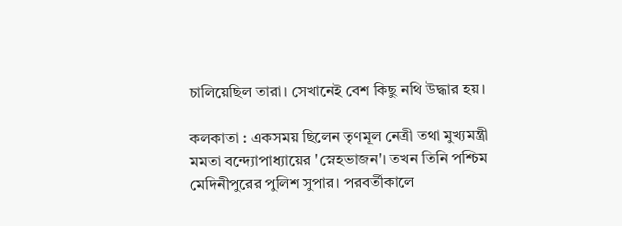চালিয়েছিল তারা। সেখানেই বেশ কিছু নথি উদ্ধার হয়।

কলকাতা : একসময় ছিলেন তৃণমূল নেত্রী তথা মুখ্যমন্ত্রী মমতা বন্দ্যোপাধ্যায়ের 'স্নেহভাজন'। তখন তিনি পশ্চিম মেদিনীপুরের পুলিশ সুপার। পরবর্তীকালে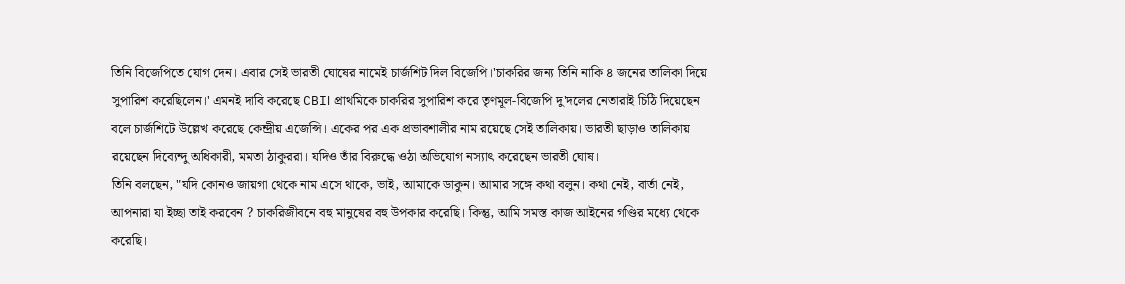তিনি বিজেপিতে যোগ দেন। এবার সেই ভারতী ঘোষের নামেই চার্জশিট দিল বিজেপি।'চাকরির জন্য তিনি নাকি ৪ জনের তালিকা দিয়ে সুপারিশ করেছিলেন।' এমনই দাবি করেছে CBI। প্রাথমিকে চাকরির সুপারিশ করে তৃণমূল-বিজেপি দু'দলের নেতারাই চিঠি দিয়েছেন বলে চার্জশিটে উল্লেখ করেছে কেন্দ্রীয় এজেন্সি। একের পর এক প্রভাবশালীর নাম রয়েছে সেই তালিকায়। ভারতী ছাড়াও তালিকায় রয়েছেন দিব্যেন্দু অধিকারী, মমতা ঠাকুররা। যদিও তাঁর বিরুদ্ধে ওঠা অভিযোগ নস্যাৎ করেছেন ভারতী ঘোষ।
তিনি বলছেন, "যদি কোনও জায়গা থেকে নাম এসে থাকে, ভাই, আমাকে ডাকুন। আমার সঙ্গে কথা বলুন। কথা নেই, বার্তা নেই, আপনারা যা ইচ্ছা তাই করবেন ? চাকরিজীবনে বহু মানুষের বহু উপকার করেছি। কিন্তু, আমি সমস্ত কাজ আইনের গণ্ডির মধ্যে থেকে করেছি।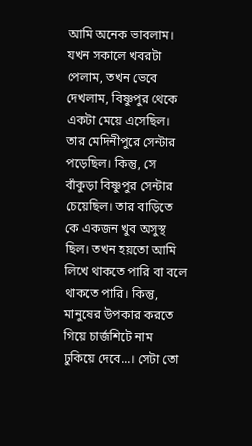আমি অনেক ভাবলাম। যখন সকালে খবরটা পেলাম, তখন ভেবে দেখলাম, বিষ্ণুপুর থেকে একটা মেয়ে এসেছিল। তার মেদিনীপুরে সেন্টার পড়েছিল। কিন্তু, সে বাঁকুড়া বিষ্ণুপুর সেন্টার চেয়েছিল। তার বাড়িতে কে একজন খুব অসুস্থ ছিল। তখন হয়তো আমি লিখে থাকতে পারি বা বলে থাকতে পারি। কিন্তু, মানুষের উপকার করতে গিয়ে চার্জশিটে নাম ঢুকিয়ে দেবে...। সেটা তো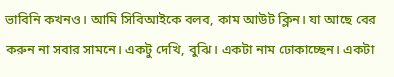ভাবিনি কখনও। আমি সিবিআইকে বলব, কাম আউট ক্লিন। যা আছে বের করুন না সবার সামনে। একটু দেখি, বুঝি। একটা নাম ঢোকাচ্ছেন। একটা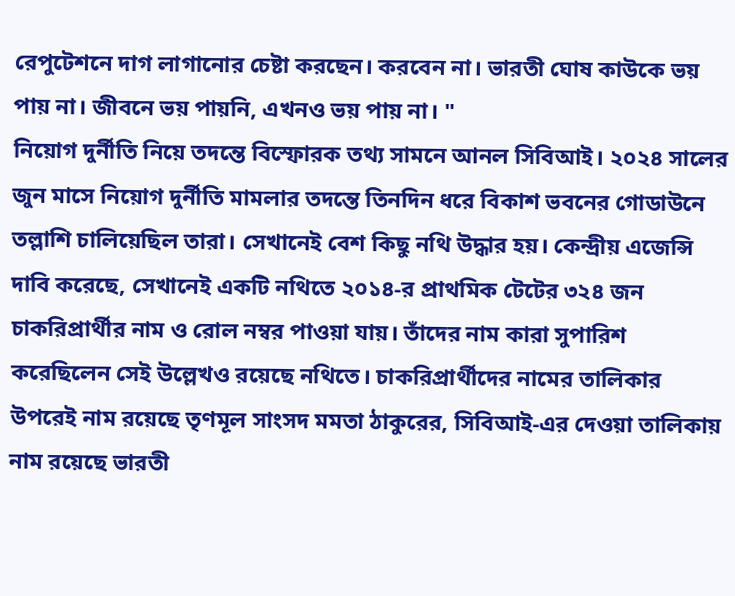রেপুটেশনে দাগ লাগানোর চেষ্টা করছেন। করবেন না। ভারতী ঘোষ কাউকে ভয় পায় না। জীবনে ভয় পায়নি, এখনও ভয় পায় না। "
নিয়োগ দুর্নীতি নিয়ে তদন্তে বিস্ফোরক তথ্য সামনে আনল সিবিআই। ২০২৪ সালের জুন মাসে নিয়োগ দুর্নীতি মামলার তদন্তে তিনদিন ধরে বিকাশ ভবনের গোডাউনে তল্লাশি চালিয়েছিল তারা। সেখানেই বেশ কিছু নথি উদ্ধার হয়। কেন্দ্রীয় এজেন্সি দাবি করেছে, সেখানেই একটি নথিতে ২০১৪-র প্রাথমিক টেটের ৩২৪ জন চাকরিপ্রার্থীর নাম ও রোল নম্বর পাওয়া যায়। তাঁদের নাম কারা সুপারিশ করেছিলেন সেই উল্লেখও রয়েছে নথিতে। চাকরিপ্রার্থীদের নামের তালিকার উপরেই নাম রয়েছে তৃণমূল সাংসদ মমতা ঠাকুরের, সিবিআই-এর দেওয়া তালিকায় নাম রয়েছে ভারতী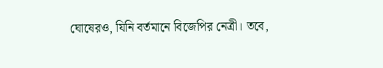ঘোষেরও, যিনি বর্তমানে বিজেপির নেত্রী। তবে,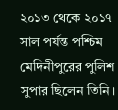২০১৩ থেকে ২০১৭ সাল পর্যন্ত পশ্চিম মেদিনীপুরের পুলিশ সুপার ছিলেন তিনি।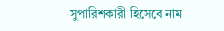সুপারিশকারী হিসেবে নাম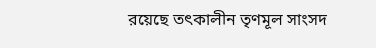রয়েছে তৎকালীন তৃণমূল সাংসদ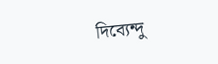দিব্যেন্দু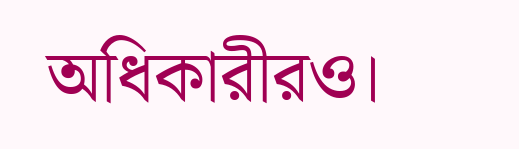অধিকারীরও।